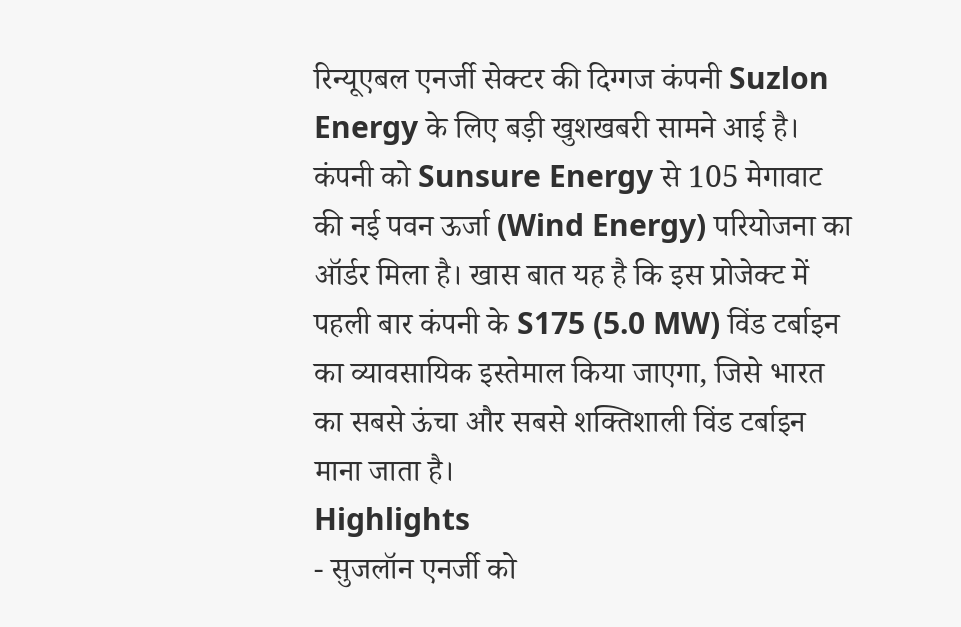रिन्यूएबल एनर्जी सेक्टर की दिग्गज कंपनी Suzlon Energy के लिए बड़ी खुशखबरी सामने आई है। कंपनी को Sunsure Energy से 105 मेगावाट की नई पवन ऊर्जा (Wind Energy) परियोजना का ऑर्डर मिला है। खास बात यह है कि इस प्रोजेक्ट में पहली बार कंपनी के S175 (5.0 MW) विंड टर्बाइन का व्यावसायिक इस्तेमाल किया जाएगा, जिसे भारत का सबसे ऊंचा और सबसे शक्तिशाली विंड टर्बाइन माना जाता है।
Highlights
- सुजलॉन एनर्जी को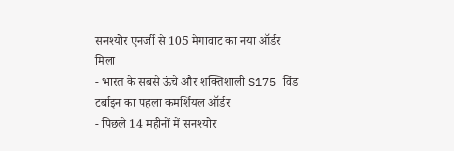सनश्योर एनर्जी से 105 मेगावाट का नया ऑर्डर मिला
- भारत के सबसे ऊंचे और शक्तिशाली S175 विंड टर्बाइन का पहला कमर्शियल ऑर्डर
- पिछले 14 महीनों में सनश्योर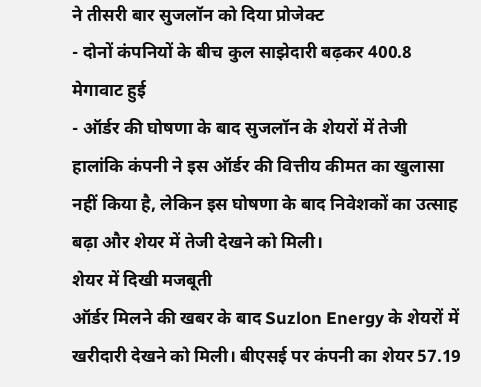ने तीसरी बार सुजलॉन को दिया प्रोजेक्ट
- दोनों कंपनियों के बीच कुल साझेदारी बढ़कर 400.8 मेगावाट हुई
- ऑर्डर की घोषणा के बाद सुजलॉन के शेयरों में तेजी
हालांकि कंपनी ने इस ऑर्डर की वित्तीय कीमत का खुलासा नहीं किया है, लेकिन इस घोषणा के बाद निवेशकों का उत्साह बढ़ा और शेयर में तेजी देखने को मिली।
शेयर में दिखी मजबूती
ऑर्डर मिलने की खबर के बाद Suzlon Energy के शेयरों में खरीदारी देखने को मिली। बीएसई पर कंपनी का शेयर 57.19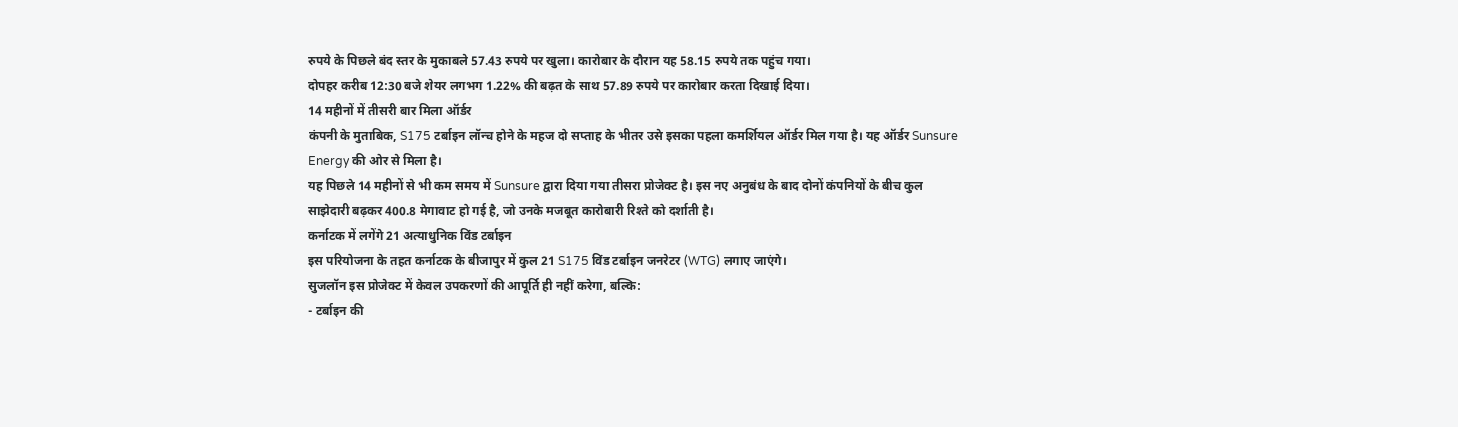रुपये के पिछले बंद स्तर के मुकाबले 57.43 रुपये पर खुला। कारोबार के दौरान यह 58.15 रुपये तक पहुंच गया।
दोपहर करीब 12:30 बजे शेयर लगभग 1.22% की बढ़त के साथ 57.89 रुपये पर कारोबार करता दिखाई दिया।
14 महीनों में तीसरी बार मिला ऑर्डर
कंपनी के मुताबिक, S175 टर्बाइन लॉन्च होने के महज दो सप्ताह के भीतर उसे इसका पहला कमर्शियल ऑर्डर मिल गया है। यह ऑर्डर Sunsure Energy की ओर से मिला है।
यह पिछले 14 महीनों से भी कम समय में Sunsure द्वारा दिया गया तीसरा प्रोजेक्ट है। इस नए अनुबंध के बाद दोनों कंपनियों के बीच कुल साझेदारी बढ़कर 400.8 मेगावाट हो गई है, जो उनके मजबूत कारोबारी रिश्ते को दर्शाती है।
कर्नाटक में लगेंगे 21 अत्याधुनिक विंड टर्बाइन
इस परियोजना के तहत कर्नाटक के बीजापुर में कुल 21 S175 विंड टर्बाइन जनरेटर (WTG) लगाए जाएंगे।
सुजलॉन इस प्रोजेक्ट में केवल उपकरणों की आपूर्ति ही नहीं करेगा, बल्कि:
- टर्बाइन की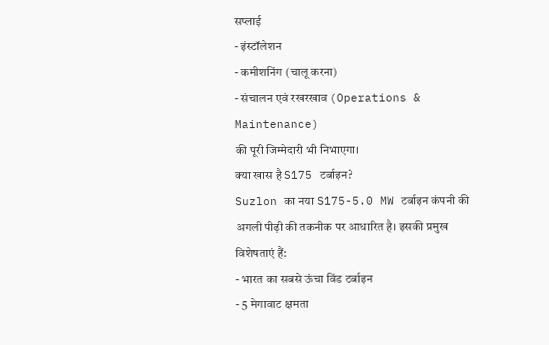सप्लाई
- इंस्टॉलेशन
- कमीशनिंग (चालू करना)
- संचालन एवं रखरखाव (Operations & Maintenance)
की पूरी जिम्मेदारी भी निभाएगा।
क्या खास है S175 टर्बाइन?
Suzlon का नया S175-5.0 MW टर्बाइन कंपनी की अगली पीढ़ी की तकनीक पर आधारित है। इसकी प्रमुख विशेषताएं हैं:
- भारत का सबसे ऊंचा विंड टर्बाइन
- 5 मेगावाट क्षमता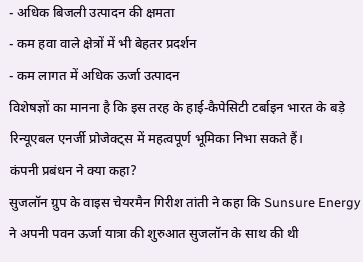- अधिक बिजली उत्पादन की क्षमता
- कम हवा वाले क्षेत्रों में भी बेहतर प्रदर्शन
- कम लागत में अधिक ऊर्जा उत्पादन
विशेषज्ञों का मानना है कि इस तरह के हाई-कैपेसिटी टर्बाइन भारत के बड़े रिन्यूएबल एनर्जी प्रोजेक्ट्स में महत्वपूर्ण भूमिका निभा सकते हैं।
कंपनी प्रबंधन ने क्या कहा?
सुजलॉन ग्रुप के वाइस चेयरमैन गिरीश तांती ने कहा कि Sunsure Energy ने अपनी पवन ऊर्जा यात्रा की शुरुआत सुजलॉन के साथ की थी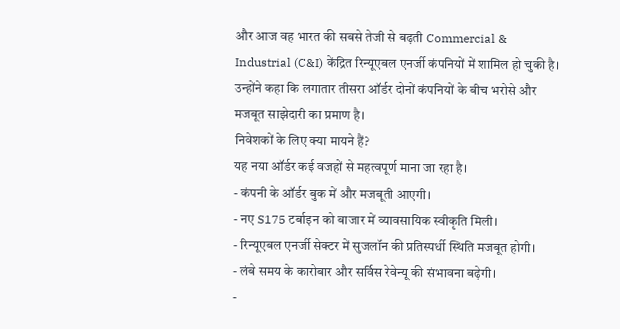और आज वह भारत की सबसे तेजी से बढ़ती Commercial & Industrial (C&I) केंद्रित रिन्यूएबल एनर्जी कंपनियों में शामिल हो चुकी है।
उन्होंने कहा कि लगातार तीसरा ऑर्डर दोनों कंपनियों के बीच भरोसे और मजबूत साझेदारी का प्रमाण है।
निवेशकों के लिए क्या मायने हैं?
यह नया ऑर्डर कई वजहों से महत्वपूर्ण माना जा रहा है।
- कंपनी के ऑर्डर बुक में और मजबूती आएगी।
- नए S175 टर्बाइन को बाजार में व्यावसायिक स्वीकृति मिली।
- रिन्यूएबल एनर्जी सेक्टर में सुजलॉन की प्रतिस्पर्धी स्थिति मजबूत होगी।
- लंबे समय के कारोबार और सर्विस रेवेन्यू की संभावना बढ़ेगी।
-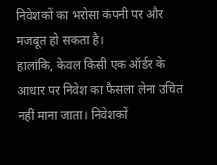निवेशकों का भरोसा कंपनी पर और मजबूत हो सकता है।
हालांकि, केवल किसी एक ऑर्डर के आधार पर निवेश का फैसला लेना उचित नहीं माना जाता। निवेशकों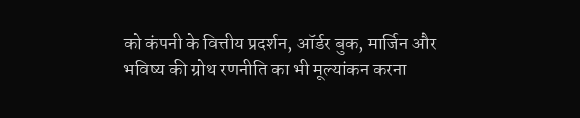को कंपनी के वित्तीय प्रदर्शन, ऑर्डर बुक, मार्जिन और भविष्य की ग्रोथ रणनीति का भी मूल्यांकन करना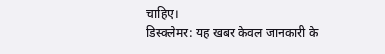चाहिए।
डिस्क्लेमर: यह खबर केवल जानकारी के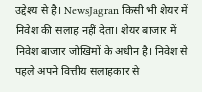उद्देश्य से है। NewsJagran किसी भी शेयर में निवेश की सलाह नहीं देता। शेयर बाजार में निवेश बाजार जोखिमों के अधीन है। निवेश से पहले अपने वित्तीय सलाहकार से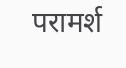परामर्श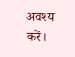अवश्य करें।